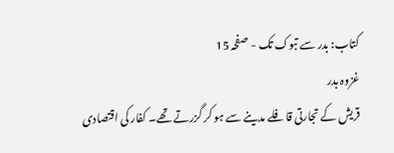کتاب: بدر سے تبوک تک - صفحہ 15
غزوہ بدر
قریش کے تجارتی قافلے مدینے سے ہو کر گزرتے تھے۔ کفار کی اقتصادی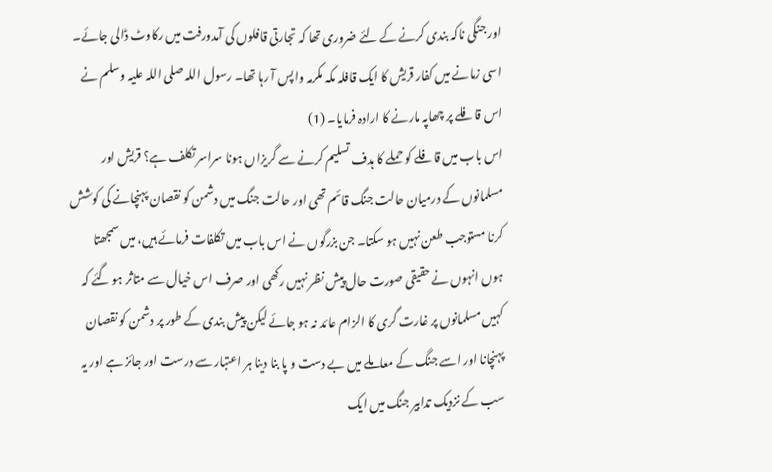اور جنگی ناکہ بندی کرنے کے لئے ضروری تھا کہ تجارتی قافلوں کی آمدورفت میں رکاوٹ ڈالی جائے۔ اسی زمانے میں کفار قریش کا ایک قافلہ مکہ مکرمہ واپس آ رہا تھا۔ رسول اللہ صلی اللہ علیہ وسلم نے اس قافلے پر چھاپہ مارنے کا ارادہ فرمایا۔ (1)
اس باب میں قافلے کو حملے کا ہدف تسلیم کرنے سے گریزاں ہونا سراسر تکلف ہے؟ قریش اور مسلمانوں کے درمیان حالت جنگ قائم تھی اور حالت جنگ میں دشمن کو نقصان پہنچانے کی کوشش کرنا مستوجب طعن نہیں ہو سکتا۔ جن بزرگوں نے اس باب میں تکلفات فرمائے ہیں، میں سمجھتا ہوں انہوں نے حقیقی صورت حال پیش نظر نہیں رکھی اور صرف اس خیال سے متاثر ہو گئے کہ کہیں مسلمانوں پر غارت گری کا الزام عائد نہ ہو جائے لیکن پیش بندی کے طور پر دشمن کو نقصان پہنچانا اور اسے جنگ کے معاملے میں بے دست و پا بنا دینا ہر اعتبار سے درست اور جائز ہے اور یہ سب کے نزدیک تدابیر جنگ میں ایک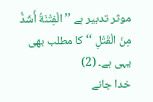موثر تدبیر ہے ’’ الْفِتْنَةُ أَشَدُّ مِنَ الْقَتْلِ ‘‘ کا مطلب بھی یہی ہے۔ (2)
خدا جانے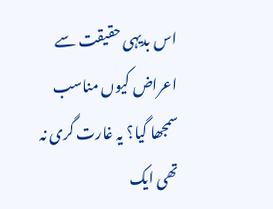اس بدیہی حقیقت سے اعراض کیوں مناسب سمجھا گیا؟ یہ غارت گری نہ تھی ایک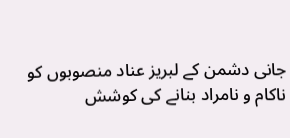جانی دشمن کے لبریز عناد منصوبوں کو ناکام و نامراد بنانے کی کوشش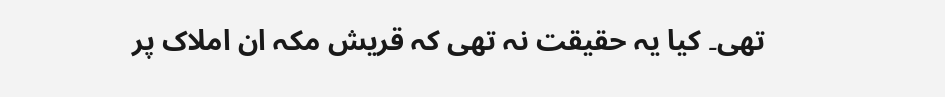تھی۔ کیا یہ حقیقت نہ تھی کہ قریش مکہ ان املاک پر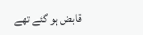قابض ہو گئے تھے